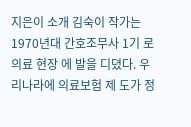지은이 소개 김숙이 작가는 1970년대 간호조무사 1기 로 의료 현장 에 발을 디뎠다. 우리나라에 의료보험 제 도가 정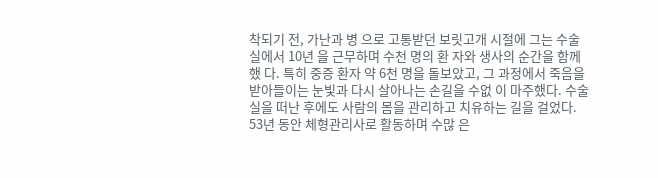착되기 전, 가난과 병 으로 고통받던 보릿고개 시절에 그는 수술실에서 10년 을 근무하며 수천 명의 환 자와 생사의 순간을 함께했 다. 특히 중증 환자 약 6천 명을 돌보았고, 그 과정에서 죽음을 받아들이는 눈빛과 다시 살아나는 손길을 수없 이 마주했다. 수술실을 떠난 후에도 사람의 몸을 관리하고 치유하는 길을 걸었다. 53년 동안 체형관리사로 활동하며 수많 은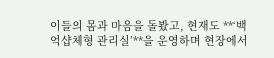이들의 몸과 마음을 돌봤고, 현재도 **‘백억샵체형 관리실’**을 운영하며 현장에서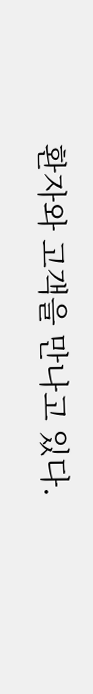환자와 고객을 만나고 있다.